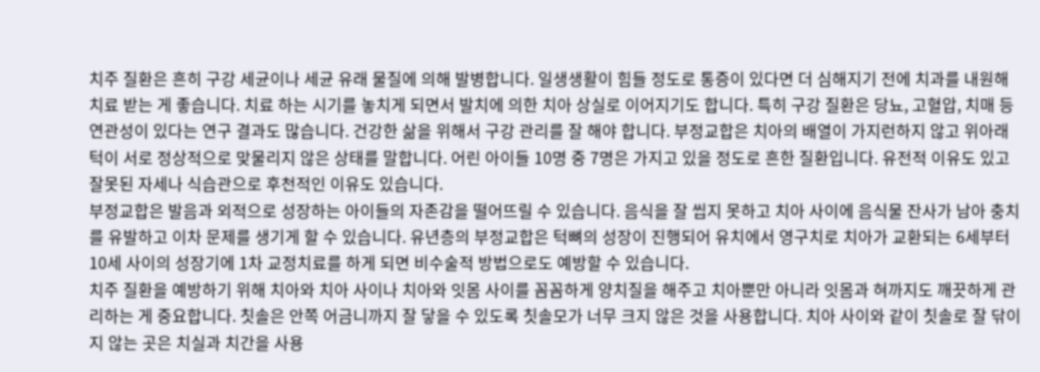치주 질환은 흔히 구강 세균이나 세균 유래 물질에 의해 발병합니다. 일생생활이 힘들 정도로 통증이 있다면 더 심해지기 전에 치과를 내원해 치료 받는 게 좋습니다. 치료 하는 시기를 놓치게 되면서 발치에 의한 치아 상실로 이어지기도 합니다. 특히 구강 질환은 당뇨, 고혈압, 치매 등 연관성이 있다는 연구 결과도 많습니다. 건강한 삶을 위해서 구강 관리를 잘 해야 합니다. 부정교합은 치아의 배열이 가지런하지 않고 위아래 턱이 서로 정상적으로 맞물리지 않은 상태를 말합니다. 어린 아이들 10명 중 7명은 가지고 있을 정도로 흔한 질환입니다. 유전적 이유도 있고 잘못된 자세나 식습관으로 후천적인 이유도 있습니다.
부정교합은 발음과 외적으로 성장하는 아이들의 자존감을 떨어뜨릴 수 있습니다. 음식을 잘 씹지 못하고 치아 사이에 음식물 잔사가 남아 충치를 유발하고 이차 문제를 생기게 할 수 있습니다. 유년층의 부정교합은 턱뼈의 성장이 진행되어 유치에서 영구치로 치아가 교환되는 6세부터 10세 사이의 성장기에 1차 교정치료를 하게 되면 비수술적 방법으로도 예방할 수 있습니다.
치주 질환을 예방하기 위해 치아와 치아 사이나 치아와 잇몸 사이를 꼼꼼하게 양치질을 해주고 치아뿐만 아니라 잇몸과 혀까지도 깨끗하게 관리하는 게 중요합니다. 칫솔은 안쪽 어금니까지 잘 닿을 수 있도록 칫솔모가 너무 크지 않은 것을 사용합니다. 치아 사이와 같이 칫솔로 잘 닦이지 않는 곳은 치실과 치간을 사용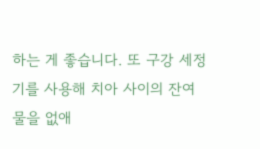하는 게 좋습니다. 또 구강 세정기를 사용해 치아 사이의 잔여물을 없애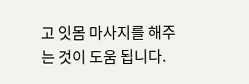고 잇몸 마사지를 해주는 것이 도움 됩니다.